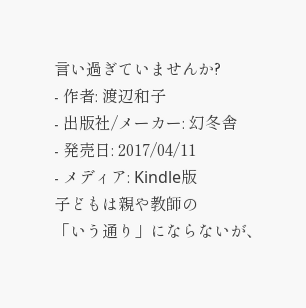言い過ぎていませんか?
- 作者: 渡辺和子
- 出版社/メーカー: 幻冬舎
- 発売日: 2017/04/11
- メディア: Kindle版
子どもは親や教師の
「いう通り」にならないが、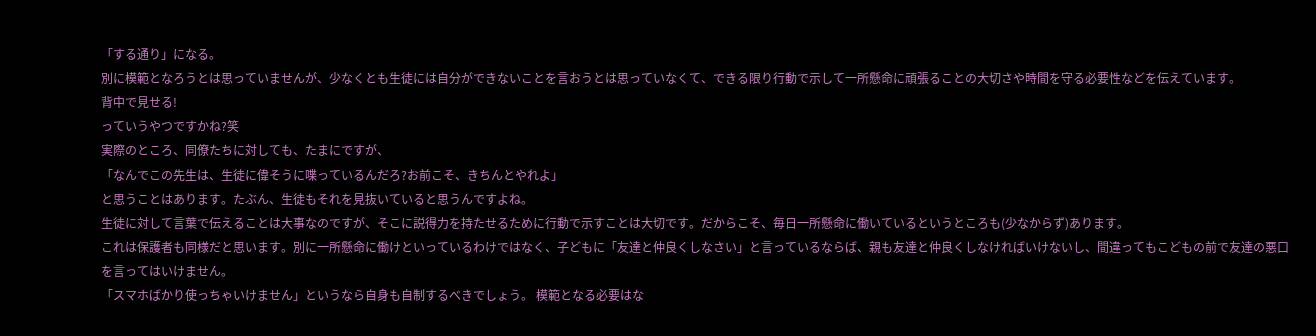「する通り」になる。
別に模範となろうとは思っていませんが、少なくとも生徒には自分ができないことを言おうとは思っていなくて、できる限り行動で示して一所懸命に頑張ることの大切さや時間を守る必要性などを伝えています。
背中で見せる!
っていうやつですかね?笑
実際のところ、同僚たちに対しても、たまにですが、
「なんでこの先生は、生徒に偉そうに喋っているんだろ?お前こそ、きちんとやれよ」
と思うことはあります。たぶん、生徒もそれを見抜いていると思うんですよね。
生徒に対して言葉で伝えることは大事なのですが、そこに説得力を持たせるために行動で示すことは大切です。だからこそ、毎日一所懸命に働いているというところも(少なからず)あります。
これは保護者も同様だと思います。別に一所懸命に働けといっているわけではなく、子どもに「友達と仲良くしなさい」と言っているならば、親も友達と仲良くしなければいけないし、間違ってもこどもの前で友達の悪口を言ってはいけません。
「スマホばかり使っちゃいけません」というなら自身も自制するべきでしょう。 模範となる必要はな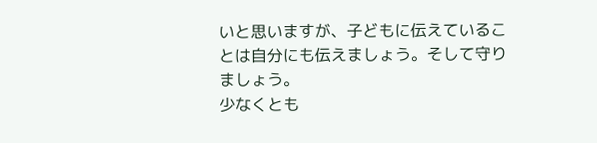いと思いますが、子どもに伝えていることは自分にも伝えましょう。そして守りましょう。
少なくとも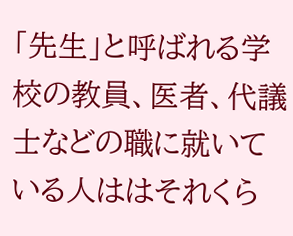「先生」と呼ばれる学校の教員、医者、代議士などの職に就いている人ははそれくら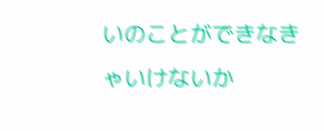いのことができなきゃいけないか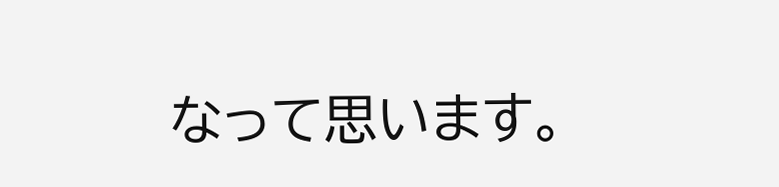なって思います。